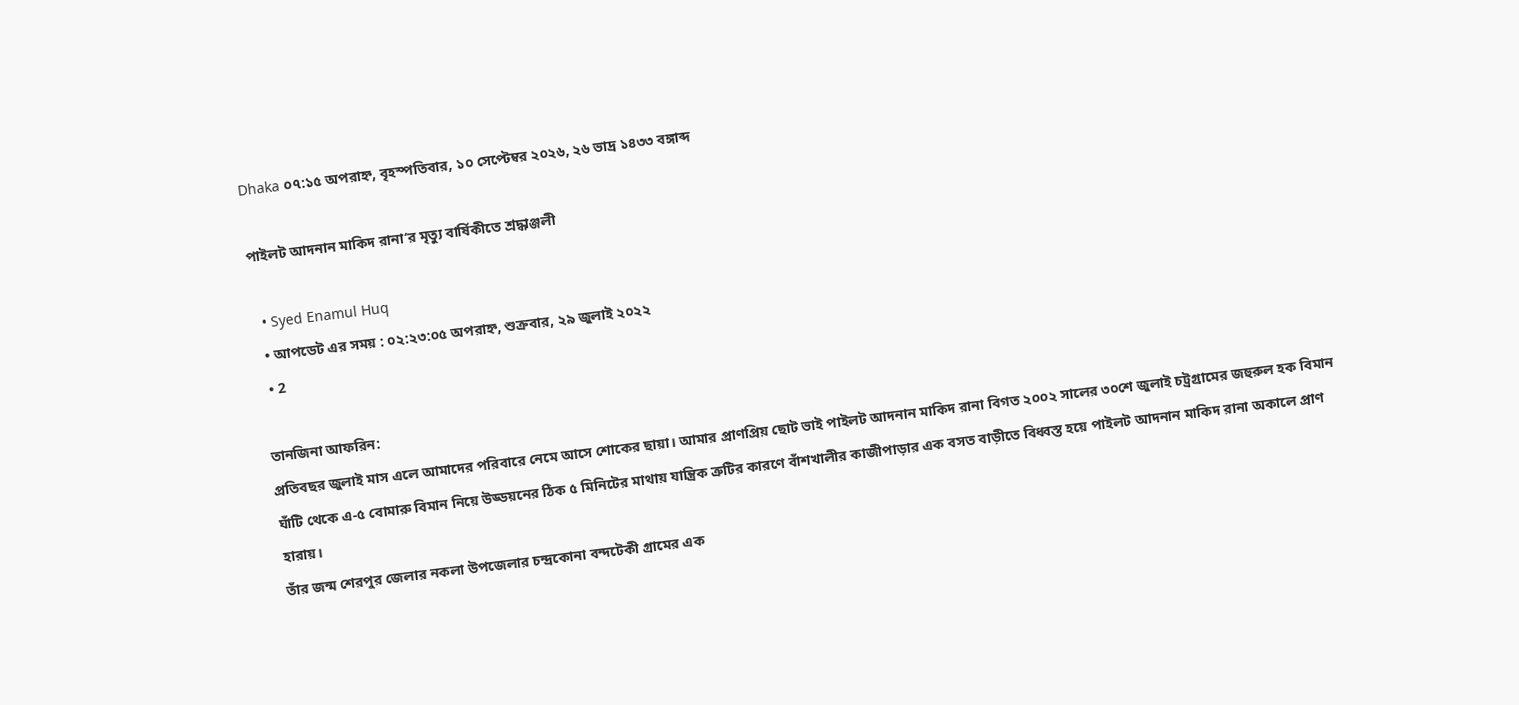Dhaka ০৭:১৫ অপরাহ্ন, বৃহস্পতিবার, ১০ সেপ্টেম্বর ২০২৬, ২৬ ভাদ্র ১৪৩৩ বঙ্গাব্দ

পাইলট আদনান মাকিদ রানা‘র মৃত্যু বার্ষিকীতে শ্রদ্ধাঞ্জলী

  • Syed Enamul Huq
  • আপডেট এর সময় : ০২:২৩:০৫ অপরাহ্ন, শুক্রবার, ২৯ জুলাই ২০২২
  • 2

তানজিনা আফরিন:
প্রতিবছর জুলাই মাস এলে আমাদের পরিবারে নেমে আসে শোকের ছায়া। আমার প্রাণপ্রিয় ছোট ভাই পাইলট আদনান মাকিদ রানা বিগত ২০০২ সালের ৩০শে জুলাই চট্রগ্রামের জহুরুল হক বিমান ঘাঁটি থেকে এ-৫ বোমারু বিমান নিয়ে উড্ডয়নের ঠিক ৫ মিনিটের মাথায় যান্ত্রিক ত্রুটির কারণে বাঁশখালীর কাজীপাড়ার এক বসত বাড়ীতে বিধ্বস্ত হয়ে পাইলট আদনান মাকিদ রানা অকালে প্রাণ হারায়।
তাঁর জন্ম শেরপুর জেলার নকলা উপজেলার চন্দ্রকোনা বন্দটেকী গ্রামের এক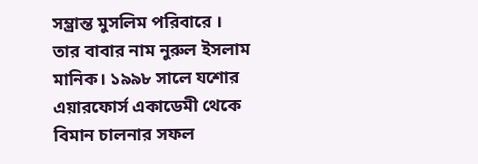সম্ভ্রান্ত মুসলিম পরিবারে । তার বাবার নাম নুরুল ইসলাম মানিক। ১৯৯৮ সালে যশোর এয়ারফোর্স একাডেমী থেকে বিমান চালনার সফল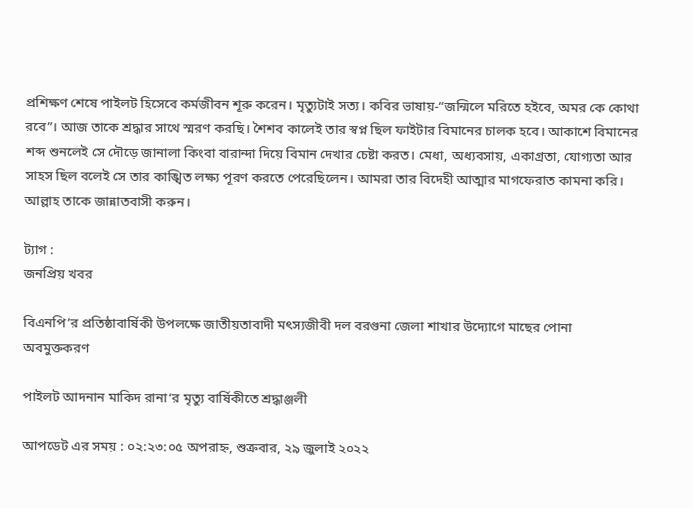প্রশিক্ষণ শেষে পাইলট হিসেবে কর্মজীবন শূরু করেন। মৃত্যুটাই সত্য। কবির ভাষায়-“জন্মিলে মরিতে হইবে, অমর কে কোথা রবে”। আজ তাকে শ্রদ্ধার সাথে স্মরণ করছি। শৈশব কালেই তার স্বপ্ন ছিল ফাইটার বিমানের চালক হবে। আকাশে বিমানের শব্দ শুনলেই সে দৌড়ে জানালা কিংবা বারান্দা দিয়ে বিমান দেখার চেষ্টা করত। মেধা, অধ্যবসায়, একাগ্রতা, যোগ্যতা আর সাহস ছিল বলেই সে তার কাঙ্খিত লক্ষ্য পূরণ করতে পেরেছিলেন। আমরা তার বিদেহী আত্মার মাগফেরাত কামনা করি। আল্লাহ তাকে জান্নাতবাসী করুন।

ট্যাগ :
জনপ্রিয় খবর

বিএনপি’র প্রতিষ্ঠাবার্ষিকী উপলক্ষে জাতীয়তাবাদী মৎস্যজীবী দল বরগুনা জেলা শাখার উদ্যোগে মাছের পোনা অবমুক্তকরণ

পাইলট আদনান মাকিদ রানা‘র মৃত্যু বার্ষিকীতে শ্রদ্ধাঞ্জলী

আপডেট এর সময় : ০২:২৩:০৫ অপরাহ্ন, শুক্রবার, ২৯ জুলাই ২০২২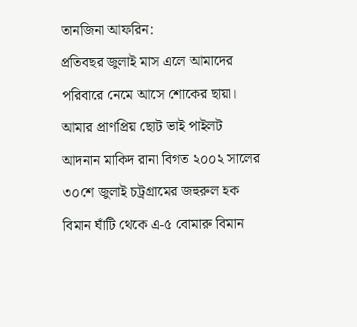তানজিনা আফরিন:
প্রতিবছর জুলাই মাস এলে আমাদের পরিবারে নেমে আসে শোকের ছায়া। আমার প্রাণপ্রিয় ছোট ভাই পাইলট আদনান মাকিদ রানা বিগত ২০০২ সালের ৩০শে জুলাই চট্রগ্রামের জহুরুল হক বিমান ঘাঁটি থেকে এ-৫ বোমারু বিমান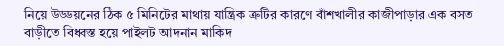নিয়ে উড্ডয়নের ঠিক ৫ মিনিটের মাথায় যান্ত্রিক ত্রুটির কারণে বাঁশখালীর কাজীপাড়ার এক বসত বাড়ীতে বিধ্বস্ত হয়ে পাইলট আদনান মাকিদ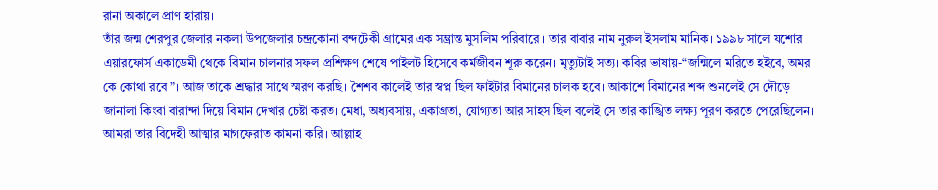রানা অকালে প্রাণ হারায়।
তাঁর জন্ম শেরপুর জেলার নকলা উপজেলার চন্দ্রকোনা বন্দটেকী গ্রামের এক সম্ভ্রান্ত মুসলিম পরিবারে । তার বাবার নাম নুরুল ইসলাম মানিক। ১৯৯৮ সালে যশোর এয়ারফোর্স একাডেমী থেকে বিমান চালনার সফল প্রশিক্ষণ শেষে পাইলট হিসেবে কর্মজীবন শূরু করেন। মৃত্যুটাই সত্য। কবির ভাষায়-“জন্মিলে মরিতে হইবে, অমর কে কোথা রবে”। আজ তাকে শ্রদ্ধার সাথে স্মরণ করছি। শৈশব কালেই তার স্বপ্ন ছিল ফাইটার বিমানের চালক হবে। আকাশে বিমানের শব্দ শুনলেই সে দৌড়ে জানালা কিংবা বারান্দা দিয়ে বিমান দেখার চেষ্টা করত। মেধা, অধ্যবসায়, একাগ্রতা, যোগ্যতা আর সাহস ছিল বলেই সে তার কাঙ্খিত লক্ষ্য পূরণ করতে পেরেছিলেন। আমরা তার বিদেহী আত্মার মাগফেরাত কামনা করি। আল্লাহ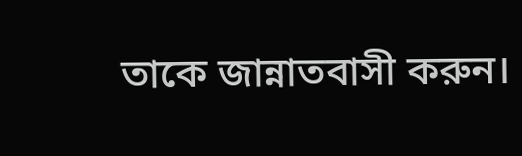তাকে জান্নাতবাসী করুন।